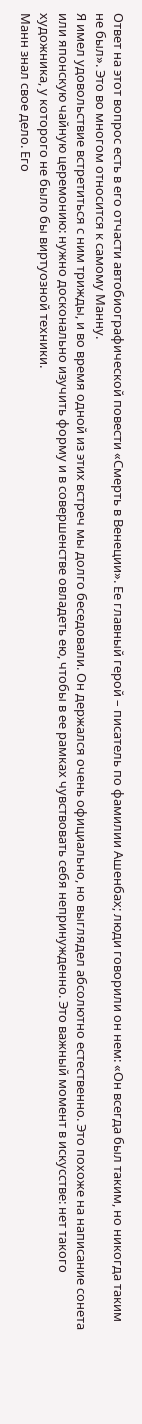Ответ на этот вопрос есть в его отчасти автобиографической повести «Смерть в Венеции». Ее главный герой – писатель по фамилии Ашенбах; люди говорили он нем: «Он всегда был таким, но никогда таким не был». Это во многом относится к самому Манну.
Я имел удовольствие встретиться с ним трижды, и во время одной из этих встреч мы долго беседовали. Он держался очень официально, но выглядел абсолютно естественно. Это похоже на написание сонета или японскую чайную церемонию: нужно досконально изучить форму и в совершенстве овладеть ею, чтобы в ее рамках чувствовать себя непринужденно. Это важный момент в искусстве: нет такого художника, у которого не было бы виртуозной техники.
Манн знал свое дело. Его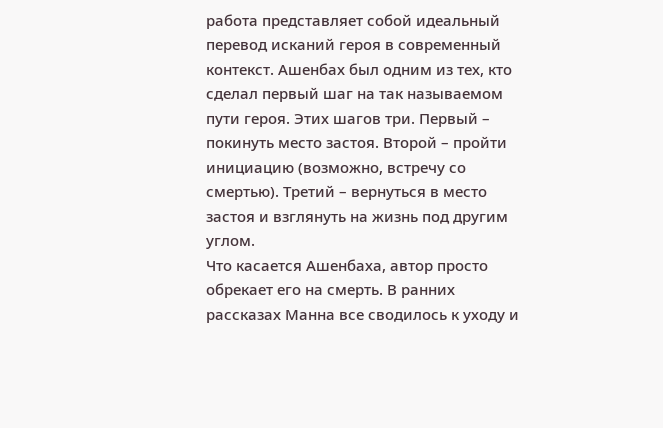работа представляет собой идеальный перевод исканий героя в современный контекст. Ашенбах был одним из тех, кто сделал первый шаг на так называемом пути героя. Этих шагов три. Первый – покинуть место застоя. Второй – пройти инициацию (возможно, встречу со смертью). Третий – вернуться в место застоя и взглянуть на жизнь под другим углом.
Что касается Ашенбаха, автор просто обрекает его на смерть. В ранних рассказах Манна все сводилось к уходу и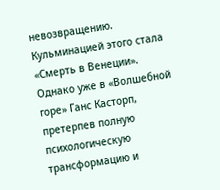невозвращению. Кульминацией этого стала «Смерть в Венеции». Однако уже в «Волшебной горе» Ганс Касторп, претерпев полную психологическую трансформацию и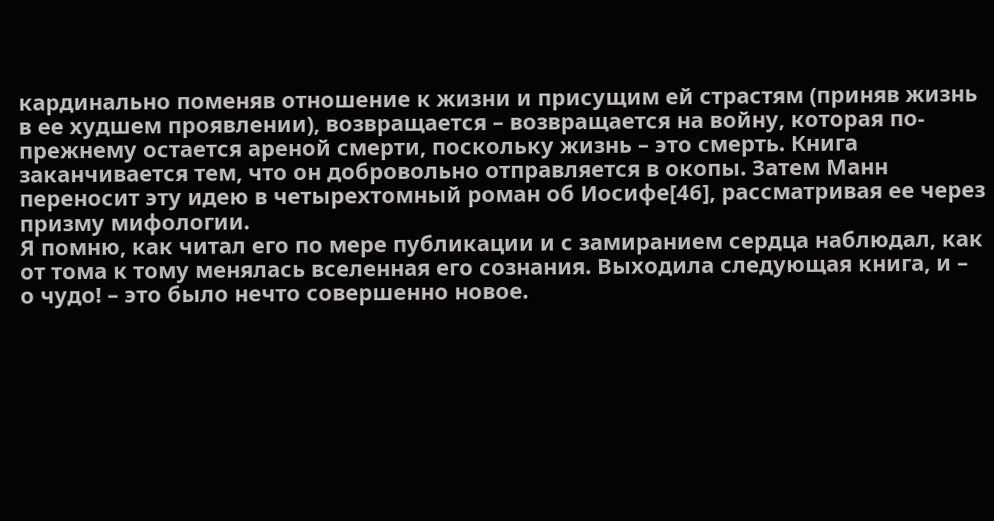кардинально поменяв отношение к жизни и присущим ей страстям (приняв жизнь в ее худшем проявлении), возвращается – возвращается на войну, которая по-прежнему остается ареной смерти, поскольку жизнь – это смерть. Книга заканчивается тем, что он добровольно отправляется в окопы. Затем Манн переносит эту идею в четырехтомный роман об Иосифе[46], рассматривая ее через призму мифологии.
Я помню, как читал его по мере публикации и с замиранием сердца наблюдал, как от тома к тому менялась вселенная его сознания. Выходила следующая книга, и – о чудо! – это было нечто совершенно новое.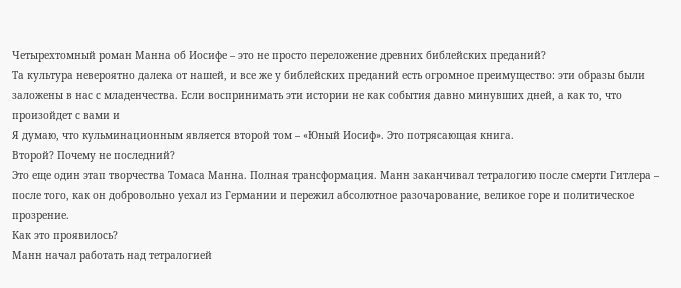Четырехтомный роман Манна об Иосифе – это не просто переложение древних библейских преданий?
Та культура невероятно далека от нашей, и все же у библейских преданий есть огромное преимущество: эти образы были заложены в нас с младенчества. Если воспринимать эти истории не как события давно минувших дней, а как то, что произойдет с вами и
Я думаю, что кульминационным является второй том – «Юный Иосиф». Это потрясающая книга.
Второй? Почему не последний?
Это еще один этап творчества Томаса Манна. Полная трансформация. Манн заканчивал тетралогию после смерти Гитлера – после того, как он добровольно уехал из Германии и пережил абсолютное разочарование, великое горе и политическое прозрение.
Как это проявилось?
Манн начал работать над тетралогией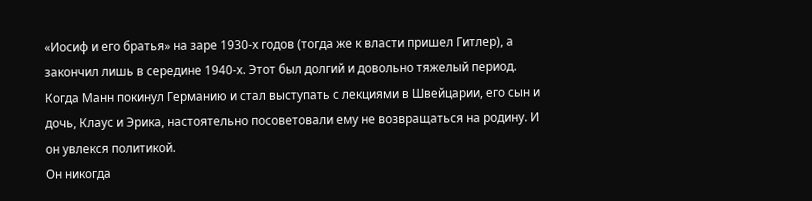«Иосиф и его братья» на заре 1930-х годов (тогда же к власти пришел Гитлер), а закончил лишь в середине 1940-х. Этот был долгий и довольно тяжелый период. Когда Манн покинул Германию и стал выступать с лекциями в Швейцарии, его сын и дочь, Клаус и Эрика, настоятельно посоветовали ему не возвращаться на родину. И он увлекся политикой.
Он никогда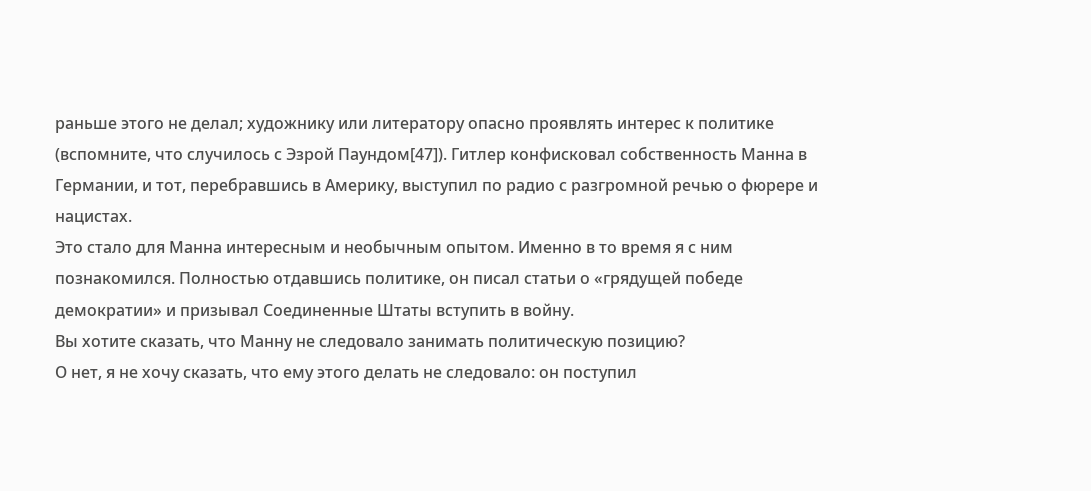раньше этого не делал; художнику или литератору опасно проявлять интерес к политике (вспомните, что случилось с Эзрой Паундом[47]). Гитлер конфисковал собственность Манна в Германии, и тот, перебравшись в Америку, выступил по радио с разгромной речью о фюрере и нацистах.
Это стало для Манна интересным и необычным опытом. Именно в то время я с ним познакомился. Полностью отдавшись политике, он писал статьи о «грядущей победе демократии» и призывал Соединенные Штаты вступить в войну.
Вы хотите сказать, что Манну не следовало занимать политическую позицию?
О нет, я не хочу сказать, что ему этого делать не следовало: он поступил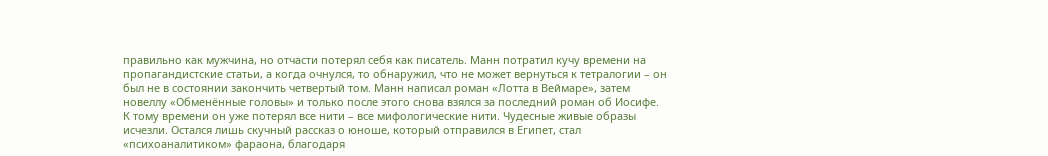правильно как мужчина, но отчасти потерял себя как писатель. Манн потратил кучу времени на пропагандистские статьи, а когда очнулся, то обнаружил, что не может вернуться к тетралогии – он был не в состоянии закончить четвертый том. Манн написал роман «Лотта в Веймаре», затем новеллу «Обменённые головы» и только после этого снова взялся за последний роман об Иосифе.
К тому времени он уже потерял все нити – все мифологические нити. Чудесные живые образы исчезли. Остался лишь скучный рассказ о юноше, который отправился в Египет, стал «психоаналитиком» фараона, благодаря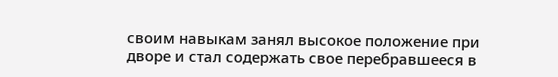своим навыкам занял высокое положение при дворе и стал содержать свое перебравшееся в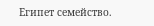Египет семейство.